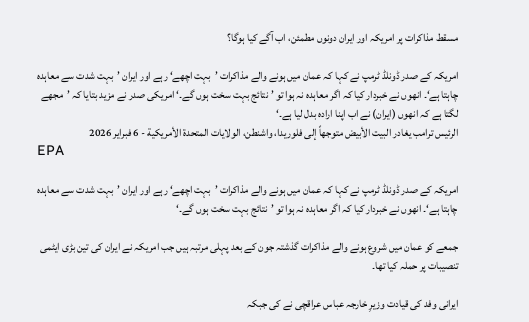مسقط مذاکرات پر امریکہ اور ایران دونوں مطمئن، اب آگے کیا ہوگا؟

امریکہ کے صدر ڈونلڈ ٹرمپ نے کہا کہ عمان میں ہونے والے مذاکرات ’بہت اچھے‘ رہے اور ایران ’بہت شدت سے معاہدہ چاہتا ہے‘۔ انھوں نے خبردار کیا کہ اگر معاہدہ نہ ہوا تو ’نتائج بہت سخت ہوں گے۔‘ امریکی صدر نے مزید بتایا کہ ’مجھے لگتا ہے کہ انھوں (ایران) نے اب اپنا ارادہ بدل لیا ہے۔‘
الرئيس ترامب يغادر البيت الأبيض متوجهاً إلى فلوريدا، واشنطن، الولايات المتحدة الأمريكية - 6 فبراير 2026
EPA

امریکہ کے صدر ڈونلڈ ٹرمپ نے کہا کہ عمان میں ہونے والے مذاکرات ’بہت اچھے‘ رہے اور ایران ’بہت شدت سے معاہدہ چاہتا ہے‘۔ انھوں نے خبردار کیا کہ اگر معاہدہ نہ ہوا تو ’نتائج بہت سخت ہوں گے۔‘

جمعے کو عمان میں شروع ہونے والے مذاکرات گذشتہ جون کے بعد پہلی مرتبہ ہیں جب امریکہ نے ایران کی تین بڑی ایٹمی تنصیبات پر حملہ کیا تھا۔

ایرانی وفد کی قیادت وزیرِ خارجہ عباس عراقچی نے کی جبکہ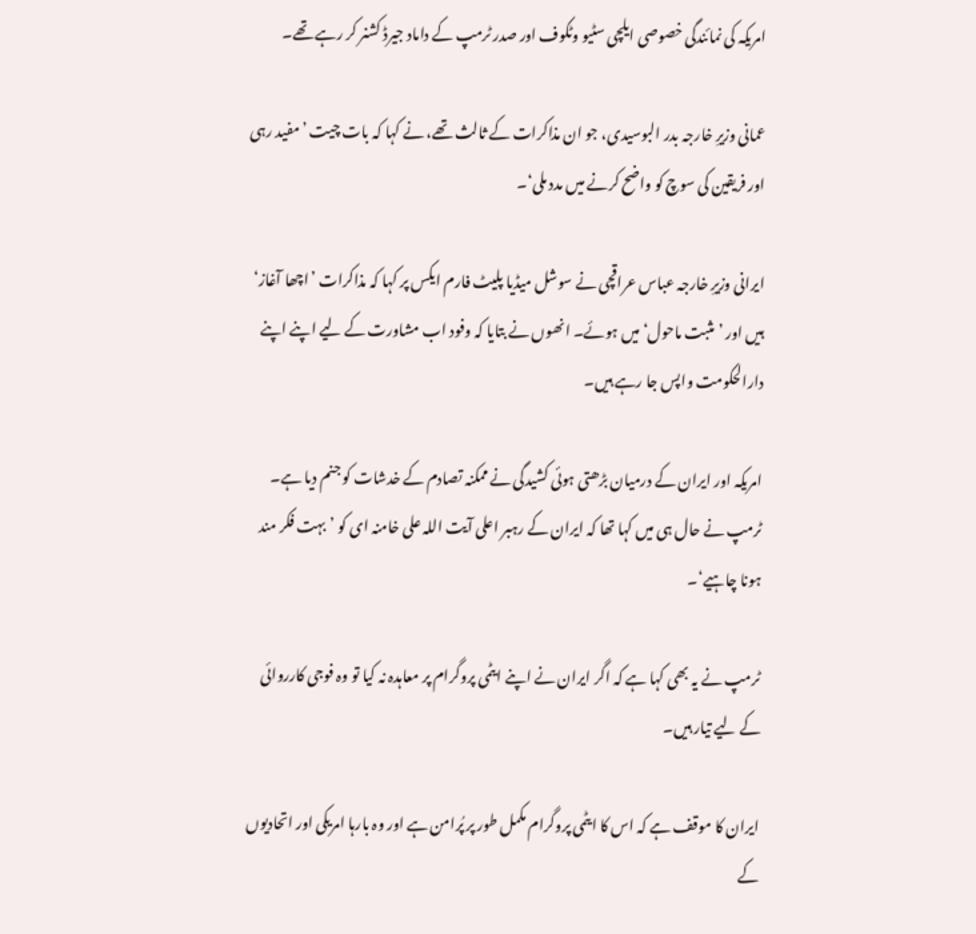امریکہ کی نمائندگی خصوصی ایلچی سٹیو وٹکوف اور صدر ٹرمپ کے داماد جیرڈ کشنر کر رہے تھے۔

عمانی وزیرِ خارجہ بدر البوسیدی، جو ان مذاکرات کے ثالث تھے، نے کہا کہ بات چیت ’مفید رہی اور فریقین کی سوچ کو واضح کرنے میں مدد ملی‘۔

ایرانی وزیرِ خارجہ عباس عراقچی نے سوشل میڈیا پلیٹ فارم ایکس پر کہا کہ مذاکرات ’اچھا آغاز‘ ہیں اور ’مثبت ماحول‘ میں ہوئے۔ انھوں نے بتایا کہ وفود اب مشاورت کے لیے اپنے اپنے دارالحکومت واپس جا رہے ہیں۔

امریکہ اور ایران کے درمیان بڑھتی ہوئی کشیدگی نے ممکنہ تصادم کے خدشات کو جنم دیا ہے۔ ٹرمپ نے حال ہی میں کہا تھا کہ ایران کے رہبر اعلی آیت اللہ علی خامنہ ای کو ’بہت فکر مند ہونا چاہیے‘۔

ٹرمپ نے یہ بھی کہا ہے کہ اگر ایران نے اپنے ایٹمی پروگرام پر معاہدہ نہ کیا تو وہ فوجی کارروائی کے لیے تیار ہیں۔

ایران کا موقف ہے کہ اس کا ایٹمی پروگرام مکمل طور پر پُرامن ہے اور وہ بارہا امریکی اور اتحادیوں کے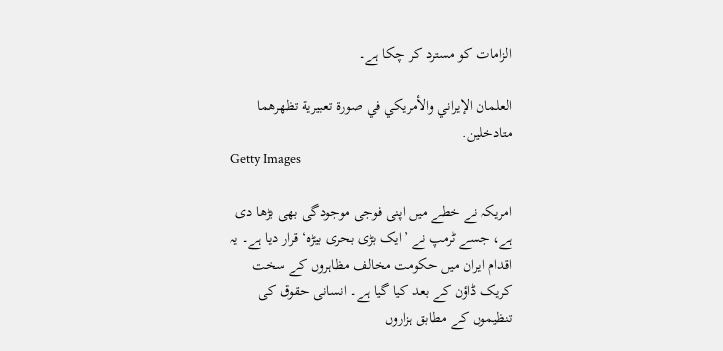الزامات کو مسترد کر چکا ہے۔

العلمان الإيراني والأمريكي في صورة تعبيرية تظهرهما متادخلين.
Getty Images

امریکہ نے خطے میں اپنی فوجی موجودگی بھی بڑھا دی ہے، جسے ٹرمپ نے ’ایک بڑی بحری بیڑہ‘ قرار دیا ہے۔ یہ اقدام ایران میں حکومت مخالف مظاہروں کے سخت کریک ڈاؤن کے بعد کیا گیا ہے۔ انسانی حقوق کی تنظیموں کے مطابق ہزاروں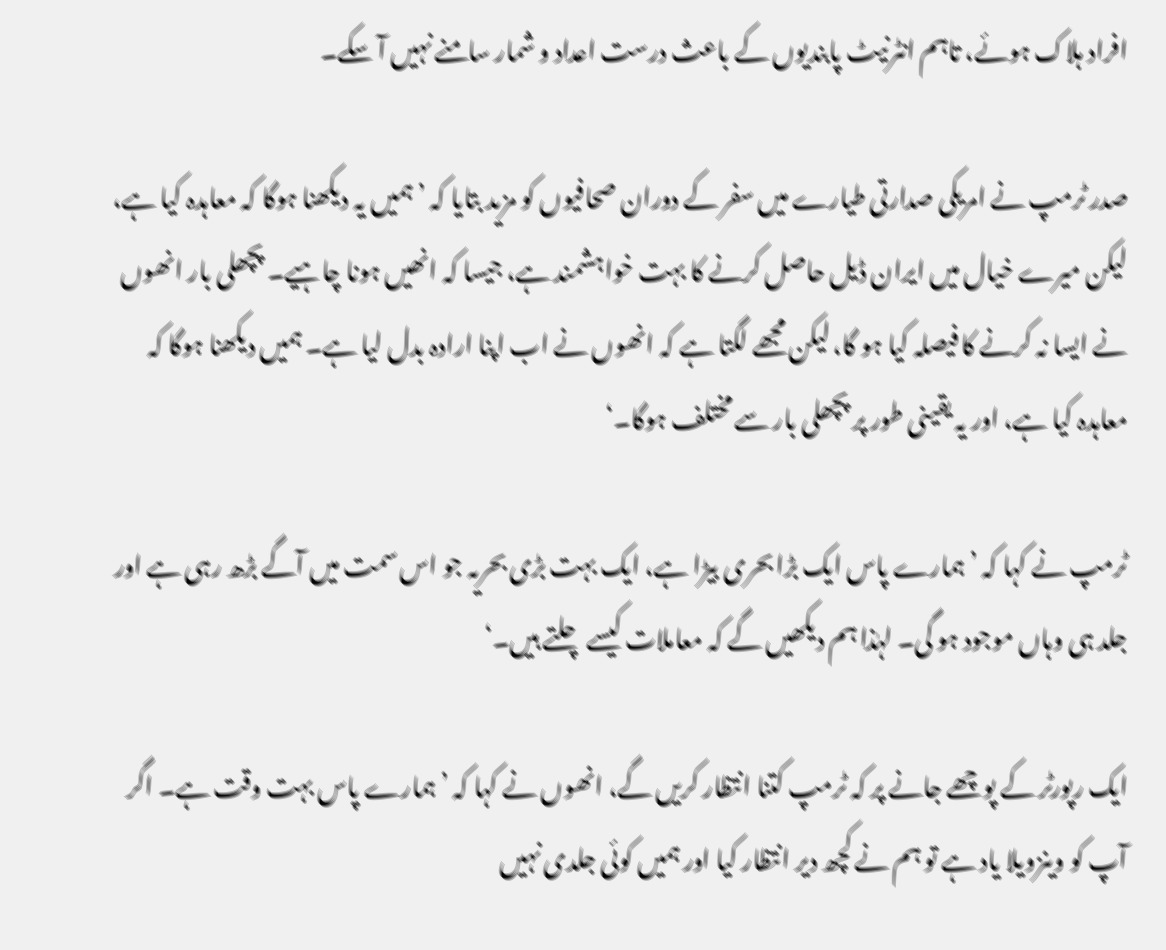افراد ہلاک ہوئے، تاہم انٹرنیٹ پابندیوں کے باعث درست اعداد و شمار سامنے نہیں آ سکے۔

صدر ٹرمپ نے امریکی صدارتی طیارے میں سفر کے دوران صحافیوں کو مزید بتایا کہ ’ہمیں یہ دیکھنا ہوگا کہ معاہدہ کیا ہے، لیکن میرے خیال میں ایران ڈیل حاصل کرنے کا بہت خواہشمند ہے، جیسا کہ انھیں ہونا چاہیے۔ پچھلی بار انھوں نے ایسا نہ کرنے کا فیصلہ کیا ہو گا، لیکن مجھے لگتا ہے کہ انھوں نے اب اپنا ارادہ بدل لیا ہے۔ ہمیں دیکھنا ہوگا کہ معاہدہ کیا ہے، اور یہ یقینی طور پر پچھلی بار سے مختلف ہوگا۔‘

ٹرمپ نے کہا کہ ’ہمارے پاس ایک بڑا بحری بیڑا ہے، ایک بہت بڑی بحریہ جو اس سمت میں آگے بڑھ رہی ہے اور جلد ہی وہاں موجود ہو گی۔ لہٰذا ہم دیکھیں گے کہ معاملات کیسے چلتے ہیں۔‘

ایک رپورٹر کے پوچھے جانے پر کہ ٹرمپ کتنا انتظار کریں گے، انھوں نے کہا کہ ’ہمارے پاس بہت وقت ہے۔ اگر آپ کو وینزویلا یاد ہے تو ہم نے کچھ دیر انتظار کیا اور ہمیں کوئی جلدی نہیں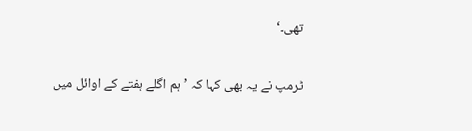تھی۔‘

ٹرمپ نے یہ بھی کہا کہ ’ہم اگلے ہفتے کے اوائل میں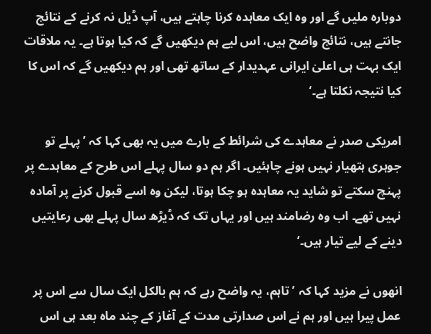دوبارہ ملیں گے اور وہ ایک معاہدہ کرنا چاہتے ہیں، آپ ڈیل نہ کرنے کے نتائج جانتے ہیں، نتائج واضح ہیں، اس لیے ہم دیکھیں گے کہ کیا ہوتا ہے۔ یہ ملاقات ایک بہت ہی اعلیٰ ایرانی عہدیدار کے ساتھ تھی اور ہم دیکھیں گے کہ اس کا کیا نتیجہ نکلتا ہے۔‘

امریکی صدر نے معاہدے کی شرائط کے بارے میں یہ بھی کہا کہ ’پہلے تو جوہری ہتھیار نہیں ہونے چاہئیں۔ اگر ہم دو سال پہلے اس طرح کے معاہدے پر پہنچ سکتے تو شاید یہ معاہدہ ہو چکا ہوتا، لیکن وہ اسے قبول کرنے پر آمادہ نہیں تھے۔ اب وہ رضامند ہیں اور یہاں تک کہ ڈیڑھ سال پہلے بھی رعایتیں دینے کے لیے تیار ہیں۔‘

انھوں نے مزید کہا کہ ’تاہم، یہ واضح رہے کہ ہم بالکل ایک سال سے اس پر عمل پیرا ہیں اور ہم نے اس صدارتی مدت کے آغاز کے چند ماہ بعد ہی اس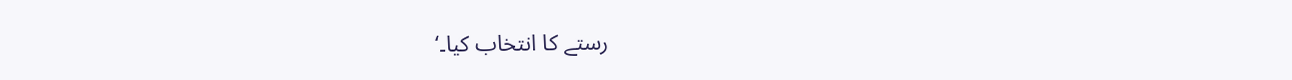رستے کا انتخاب کیا۔‘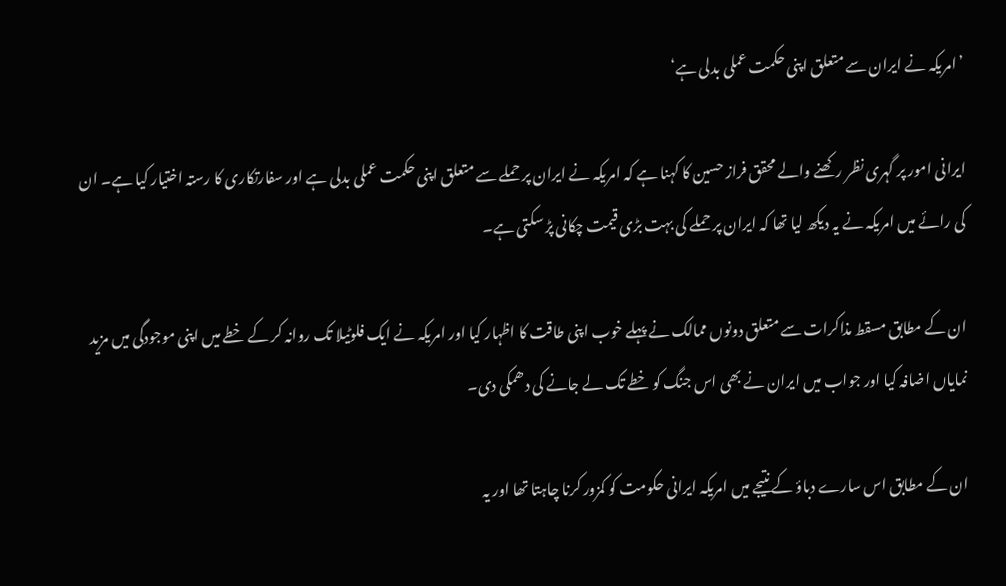’امریکہ نے ایران سے متعلق اپنی حکمت عملی بدلی ہے‘

ایرانی امور پر گہری نظر رکھنے والے محقق فراز حسین کا کہنا ہے کہ امریکہ نے ایران پر حملے سے متعلق اپنی حکمت عملی بدلی ہے اور سفارتکاری کا رستہ اختیار کیا ہے۔ ان کی رائے میں امریکہ نے یہ دیکھ لیا تھا کہ ایران پر حملے کی بہت بڑی قیمت چکانی پڑ سکتی ہے۔

ان کے مطابق مسقط مذاکرات سے متعلق دونوں ممالک نے پہلے خوب اپنی طاقت کا اظہار کیا اور امریکہ نے ایک فلوٹیلا تک روانہ کر کے خطے میں اپنی موجودگی میں مزید نمایاں اضافہ کیا اور جواب میں ایران نے بھی اس جنگ کو خطے تک لے جانے کی دھمکی دی۔

ان کے مطابق اس سارے دباؤ کے نتیجے میں امریکہ ایرانی حکومت کو کمزور کرنا چاہتا تھا اور یہ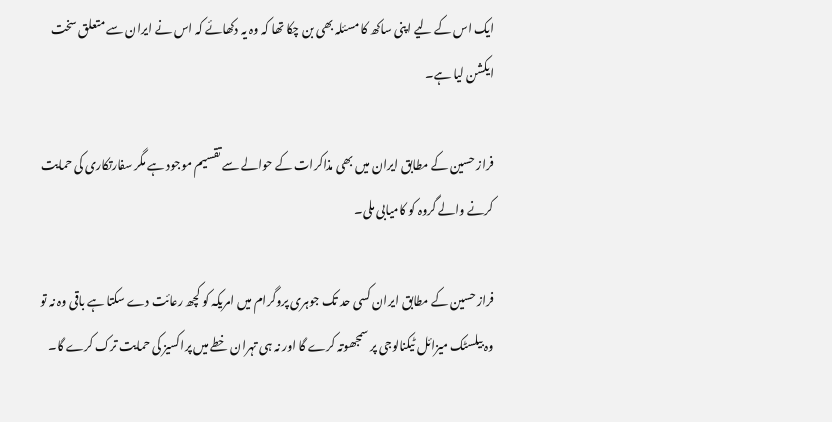ایک اس کے لیے اپنی ساکھ کا مسئلہ بھی بن چکا تھا کہ وہ یہ دکھائے کہ اس نے ایران سے متعلق سخت ایکشن لیا ہے۔

فراز حسین کے مطابق ایران میں بھی مذاکرات کے حوالے سے تقسیم موجود ہے مگر سفارتکاری کی حمایت کرنے والے گروہ کو کامیابی ملی۔

فراز حسین کے مطابق ایران کسی حد تک جوہری پروگرام میں امریکہ کو کچھ رعائت دے سکتا ہے باقی وہ نہ تو وہ بیلسٹک میزائل ٹیکنالوجی پر سمجھوتہ کرے گا اور نہ ہی تہران خطے میں پراکسیز کی حمایت ترک کرے گا۔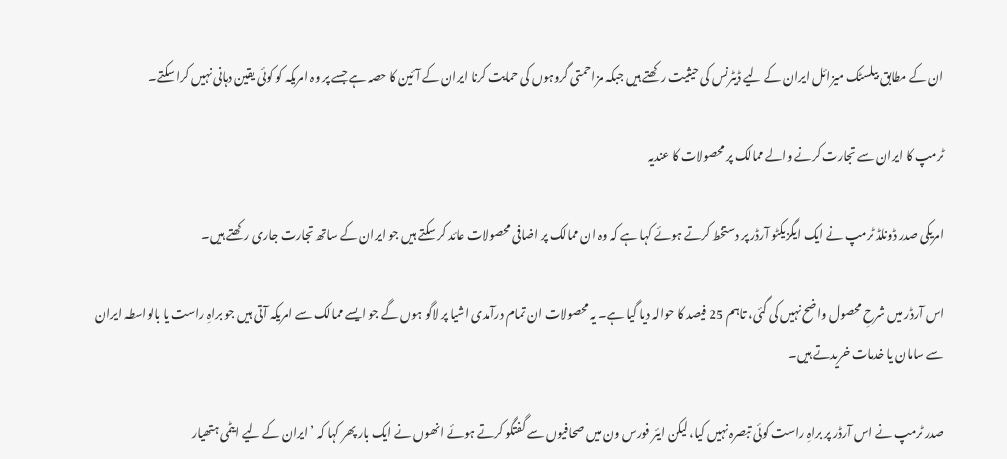ان کے مطابق بیلسٹک میزائل ایران کے لیے ڈیٹرنس کی حیثیت رکھتے ہیں جبکہ مزاحمتی گروہوں کی حمایت کرنا ایران کے آئین کا حصہ ہے جسے پر وہ امریکہ کو کوئی یقین دہانی نہیں کرا سکتے۔

ٹرمپ کا ایران سے تجارت کرنے والے ممالک پر محصولات کا عندیہ

امریکی صدر ڈونلڈ ٹرمپ نے ایک ایگزیکٹو آرڈر پر دستخط کرتے ہوئے کہا ہے کہ وہ ان ممالک پر اضافی محصولات عائد کر سکتے ہیں جو ایران کے ساتھ تجارت جاری رکھتے ہیں۔

اس آرڈر میں شرحِ محصول واضح نہیں کی گئی، تاہم 25 فیصد کا حوالہ دیا گیا ہے۔ یہ محصولات ان تمام درآمدی اشیا پر لاگو ہوں گے جو ایسے ممالک سے امریکہ آتی ہیں جو براہِ راست یا بالواسطہ ایران سے سامان یا خدمات خریدتے ہیں۔

صدر ٹرمپ نے اس آرڈر پر براہِ راست کوئی تبصرہ نہیں کیا، لیکن ایئر فورس ون میں صحافیوں سے گفتگو کرتے ہوئے انھوں نے ایک بار پھر کہا کہ ’ایران کے لیے ایٹمی ہتھیار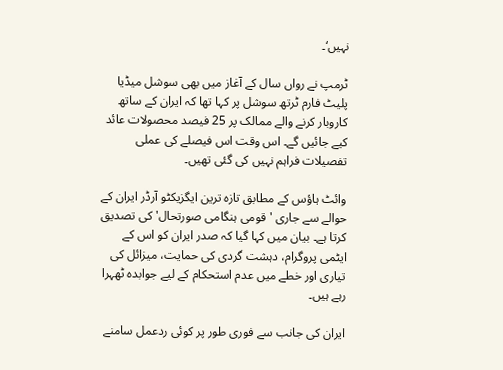نہیں‘۔

ٹرمپ نے رواں سال کے آغاز میں بھی سوشل میڈیا پلیٹ فارم ٹرتھ سوشل پر کہا تھا کہ ایران کے ساتھ کاروبار کرنے والے ممالک پر 25 فیصد محصولات عائد کیے جائیں گے۔ اس وقت اس فیصلے کی عملی تفصیلات فراہم نہیں کی گئی تھیں۔

وائٹ ہاؤس کے مطابق تازہ ترین ایگزیکٹو آرڈر ایران کے حوالے سے جاری 'قومی ہنگامی صورتحال' کی تصدیق کرتا ہے۔ بیان میں کہا گیا کہ صدر ایران کو اس کے ایٹمی پروگرام، دہشت گردی کی حمایت، میزائل کی تیاری اور خطے میں عدم استحکام کے لیے جوابدہ ٹھہرا رہے ہیں۔

ایران کی جانب سے فوری طور پر کوئی ردعمل سامنے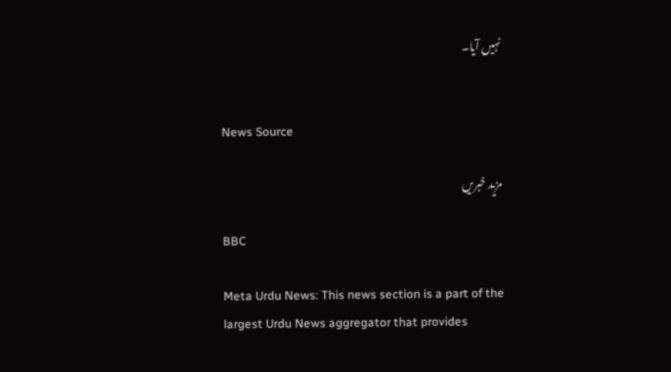نہیں آیا۔


News Source

مزید خبریں

BBC

Meta Urdu News: This news section is a part of the largest Urdu News aggregator that provides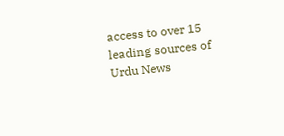access to over 15 leading sources of Urdu News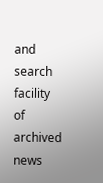and search facility of archived news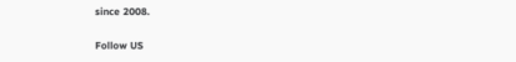since 2008.

Follow US